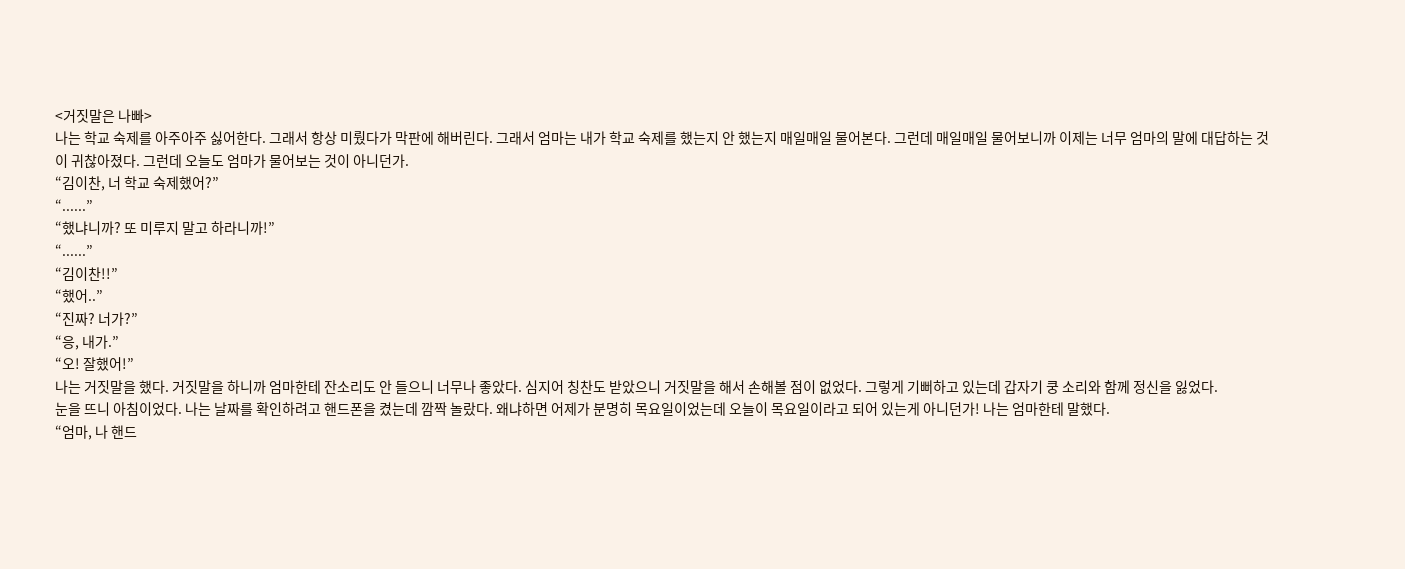<거짓말은 나빠>
나는 학교 숙제를 아주아주 싫어한다. 그래서 항상 미뤘다가 막판에 해버린다. 그래서 엄마는 내가 학교 숙제를 했는지 안 했는지 매일매일 물어본다. 그런데 매일매일 물어보니까 이제는 너무 엄마의 말에 대답하는 것이 귀찮아졌다. 그런데 오늘도 엄마가 물어보는 것이 아니던가.
“김이찬, 너 학교 숙제했어?”
“......”
“했냐니까? 또 미루지 말고 하라니까!”
“......”
“김이찬!!”
“했어..”
“진짜? 너가?”
“응, 내가.”
“오! 잘했어!”
나는 거짓말을 했다. 거짓말을 하니까 엄마한테 잔소리도 안 들으니 너무나 좋았다. 심지어 칭찬도 받았으니 거짓말을 해서 손해볼 점이 없었다. 그렇게 기뻐하고 있는데 갑자기 쿵 소리와 함께 정신을 잃었다.
눈을 뜨니 아침이었다. 나는 날짜를 확인하려고 핸드폰을 켰는데 깜짝 놀랐다. 왜냐하면 어제가 분명히 목요일이었는데 오늘이 목요일이라고 되어 있는게 아니던가! 나는 엄마한테 말했다.
“엄마, 나 핸드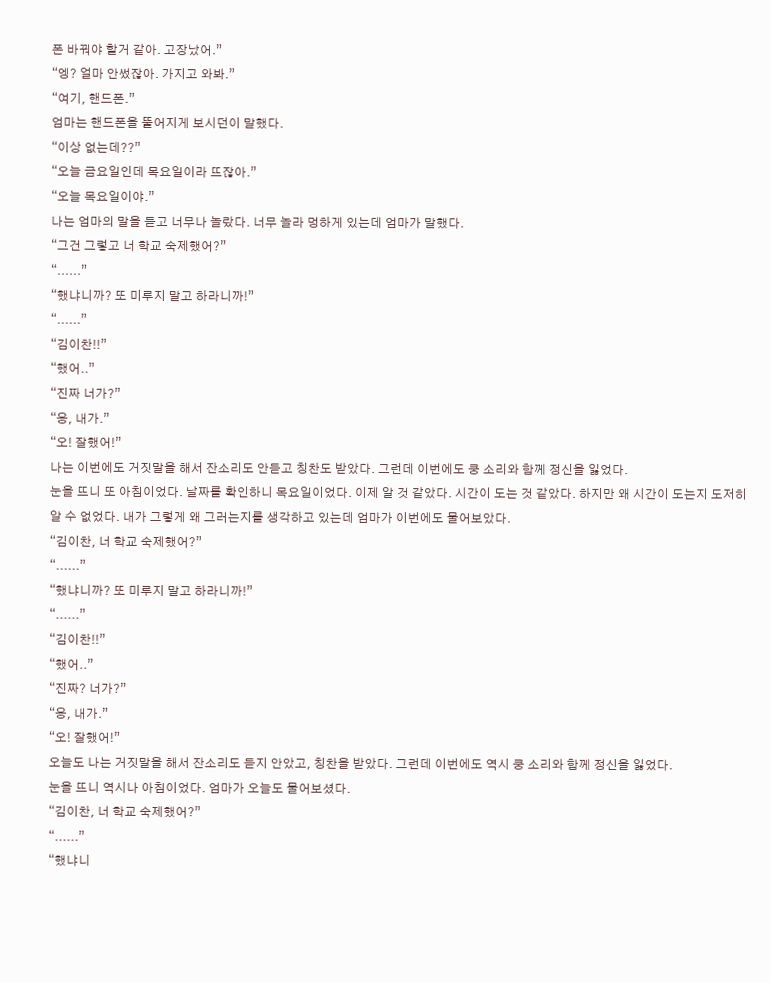폰 바꿔야 할거 같아. 고장났어.”
“엥? 얼마 안썼잖아. 가지고 와봐.”
“여기, 핸드폰.”
엄마는 핸드폰을 뚤어지게 보시던이 말했다.
“이상 없는데??”
“오늘 금요일인데 목요일이라 뜨잖아.”
“오늘 목요일이야.”
나는 엄마의 말을 듣고 너무나 놀랐다. 너무 놀라 멍하게 있는데 엄마가 말했다.
“그건 그렇고 너 학교 숙제했어?”
“......”
“했냐니까? 또 미루지 말고 하라니까!”
“......”
“김이찬!!”
“했어..”
“진짜 너가?”
“응, 내가.”
“오! 잘했어!”
나는 이번에도 거짓말을 해서 잔소리도 안듣고 칭찬도 받았다. 그런데 이번에도 쿵 소리와 함께 정신을 잃었다.
눈을 뜨니 또 아침이었다. 날짜를 확인하니 목요일이었다. 이제 알 것 같았다. 시간이 도는 것 같았다. 하지만 왜 시간이 도는지 도저히 알 수 없었다. 내가 그렇게 왜 그러는지를 생각하고 있는데 엄마가 이번에도 물어보았다.
“김이찬, 너 학교 숙제했어?”
“......”
“했냐니까? 또 미루지 말고 하라니까!”
“......”
“김이찬!!”
“했어..”
“진짜? 너가?”
“응, 내가.”
“오! 잘했어!”
오늘도 나는 거짓말을 해서 잔소리도 듣지 안았고, 칭찬을 받았다. 그런데 이번에도 역시 쿵 소리와 함께 정신을 잃었다.
눈을 뜨니 역시나 아침이었다. 엄마가 오늘도 물어보셨다.
“김이찬, 너 학교 숙제했어?”
“......”
“했냐니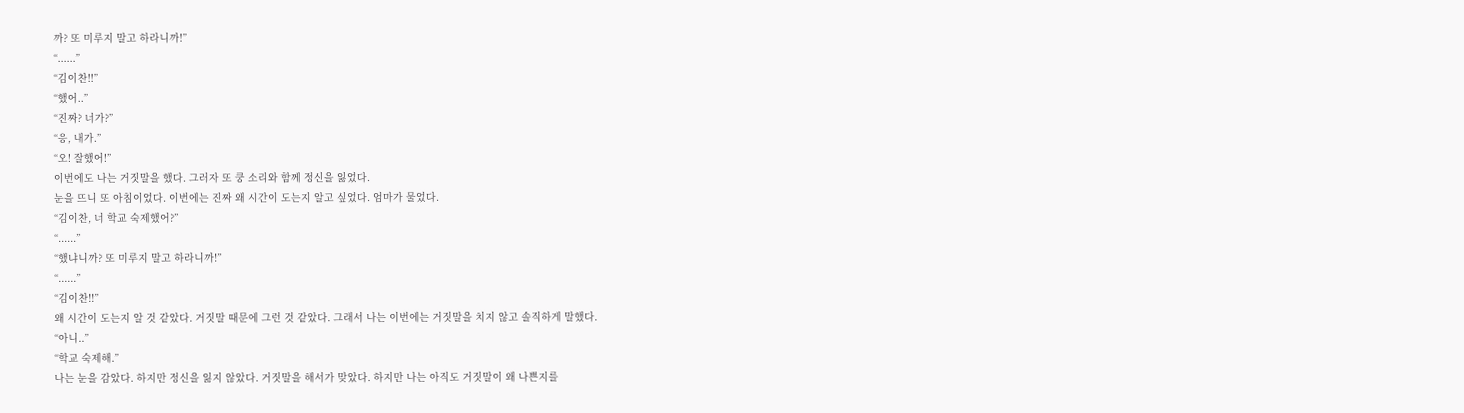까? 또 미루지 말고 하라니까!”
“......”
“김이찬!!”
“했어..”
“진짜? 너가?”
“응, 내가.”
“오! 잘했어!”
이번에도 나는 거짓말을 했다. 그러자 또 쿵 소리와 함께 정신을 잃었다.
눈을 뜨니 또 아침이었다. 이번에는 진짜 왜 시간이 도는지 알고 싶었다. 엄마가 물었다.
“김이찬, 너 학교 숙제했어?”
“......”
“했냐니까? 또 미루지 말고 하라니까!”
“......”
“김이찬!!”
왜 시간이 도는지 알 것 같았다. 거짓말 때문에 그런 것 같았다. 그래서 나는 이번에는 거짓말을 치지 않고 솔직하게 말했다.
“아니..”
“학교 숙제해.”
나는 눈을 감았다. 하지만 정신을 잃지 않았다. 거짓말을 해서가 맞았다. 하지만 나는 아직도 거짓말이 왜 나쁜지를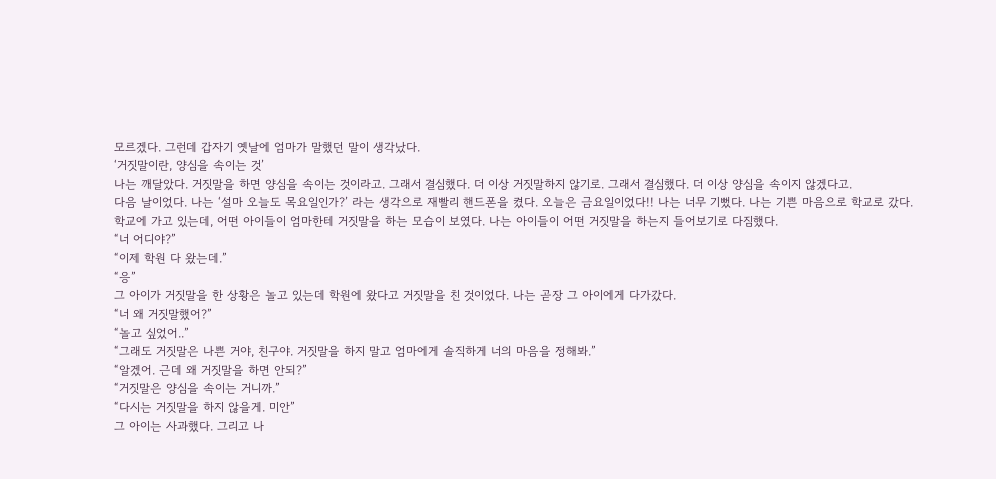모르겠다. 그런데 갑자기 옛날에 엄마가 말했던 말이 생각났다.
‘거짓말이란, 양심을 속이는 것’
나는 깨달았다. 거짓말을 하면 양심을 속이는 것이라고. 그래서 결심했다. 더 이상 거짓말하지 않기로. 그래서 결심했다. 더 이상 양심을 속이지 않겠다고.
다음 날이었다. 나는 ‘설마 오늘도 목요일인가?’ 라는 생각으로 재빨리 핸드폰을 켰다. 오늘은 금요일이었다!! 나는 너무 기뻤다. 나는 기쁜 마음으로 학교로 갔다.
학교에 가고 있는데, 어떤 아이들이 엄마한테 거짓말을 하는 모습이 보였다. 나는 아이들이 어떤 거짓말을 하는지 들어보기로 다짐했다.
“너 어디야?”
“이제 학원 다 왔는데.”
“응”
그 아이가 거짓말을 한 상황은 놀고 있는데 학원에 왔다고 거짓말을 친 것이었다. 나는 곧장 그 아이에게 다가갔다.
“너 왜 거짓말했어?”
“놀고 싶었어..”
“그래도 거짓말은 나쁜 거야, 친구야. 거짓말을 하지 말고 엄마에게 솔직하게 너의 마음을 정해봐.”
“알겠어. 근데 왜 거짓말을 하면 안되?”
“거짓말은 양심을 속이는 거니까.”
“다시는 거짓말을 하지 않을게. 미안”
그 아이는 사과했다. 그리고 나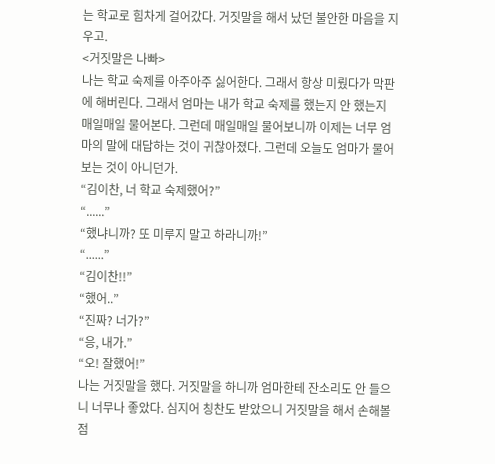는 학교로 힘차게 걸어갔다. 거짓말을 해서 났던 불안한 마음을 지우고.
<거짓말은 나빠>
나는 학교 숙제를 아주아주 싫어한다. 그래서 항상 미뤘다가 막판에 해버린다. 그래서 엄마는 내가 학교 숙제를 했는지 안 했는지 매일매일 물어본다. 그런데 매일매일 물어보니까 이제는 너무 엄마의 말에 대답하는 것이 귀찮아졌다. 그런데 오늘도 엄마가 물어보는 것이 아니던가.
“김이찬, 너 학교 숙제했어?”
“......”
“했냐니까? 또 미루지 말고 하라니까!”
“......”
“김이찬!!”
“했어..”
“진짜? 너가?”
“응, 내가.”
“오! 잘했어!”
나는 거짓말을 했다. 거짓말을 하니까 엄마한테 잔소리도 안 들으니 너무나 좋았다. 심지어 칭찬도 받았으니 거짓말을 해서 손해볼 점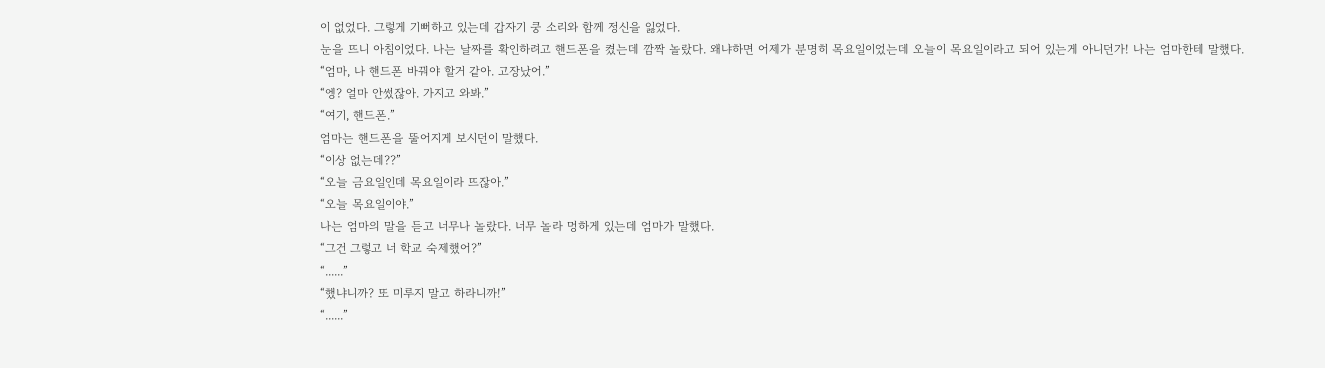이 없었다. 그렇게 기뻐하고 있는데 갑자기 쿵 소리와 함께 정신을 잃었다.
눈을 뜨니 아침이었다. 나는 날짜를 확인하려고 핸드폰을 켰는데 깜짝 놀랐다. 왜냐하면 어제가 분명히 목요일이었는데 오늘이 목요일이라고 되어 있는게 아니던가! 나는 엄마한테 말했다.
“엄마, 나 핸드폰 바꿔야 할거 같아. 고장났어.”
“엥? 얼마 안썼잖아. 가지고 와봐.”
“여기, 핸드폰.”
엄마는 핸드폰을 뚤어지게 보시던이 말했다.
“이상 없는데??”
“오늘 금요일인데 목요일이라 뜨잖아.”
“오늘 목요일이야.”
나는 엄마의 말을 듣고 너무나 놀랐다. 너무 놀라 멍하게 있는데 엄마가 말했다.
“그건 그렇고 너 학교 숙제했어?”
“......”
“했냐니까? 또 미루지 말고 하라니까!”
“......”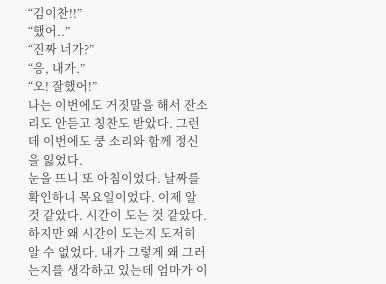“김이찬!!”
“했어..”
“진짜 너가?”
“응, 내가.”
“오! 잘했어!”
나는 이번에도 거짓말을 해서 잔소리도 안듣고 칭찬도 받았다. 그런데 이번에도 쿵 소리와 함께 정신을 잃었다.
눈을 뜨니 또 아침이었다. 날짜를 확인하니 목요일이었다. 이제 알 것 같았다. 시간이 도는 것 같았다. 하지만 왜 시간이 도는지 도저히 알 수 없었다. 내가 그렇게 왜 그러는지를 생각하고 있는데 엄마가 이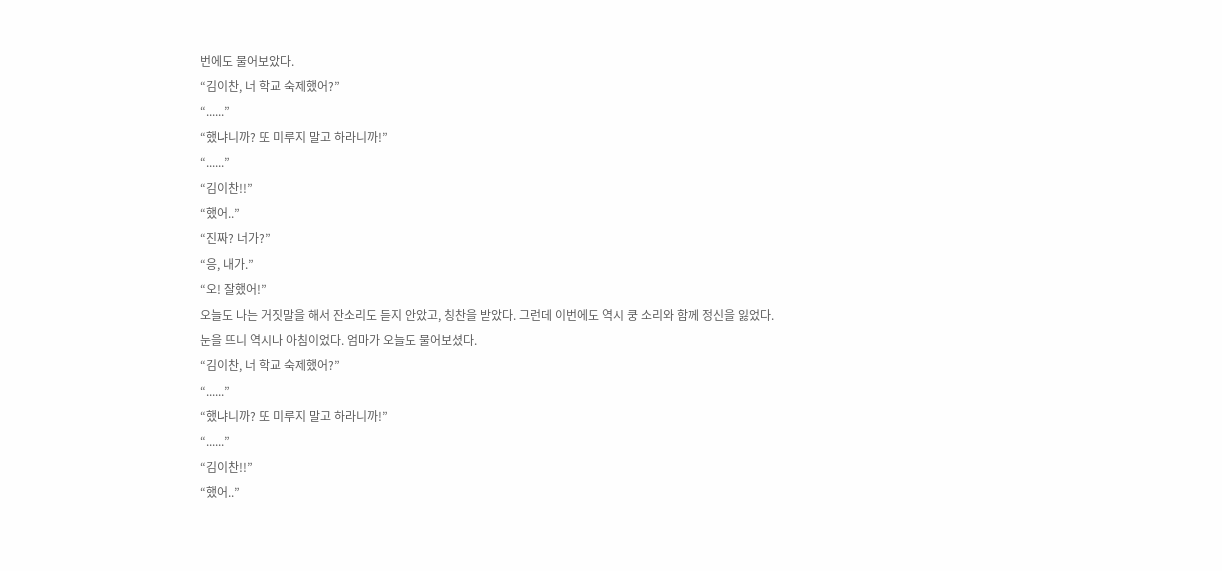번에도 물어보았다.
“김이찬, 너 학교 숙제했어?”
“......”
“했냐니까? 또 미루지 말고 하라니까!”
“......”
“김이찬!!”
“했어..”
“진짜? 너가?”
“응, 내가.”
“오! 잘했어!”
오늘도 나는 거짓말을 해서 잔소리도 듣지 안았고, 칭찬을 받았다. 그런데 이번에도 역시 쿵 소리와 함께 정신을 잃었다.
눈을 뜨니 역시나 아침이었다. 엄마가 오늘도 물어보셨다.
“김이찬, 너 학교 숙제했어?”
“......”
“했냐니까? 또 미루지 말고 하라니까!”
“......”
“김이찬!!”
“했어..”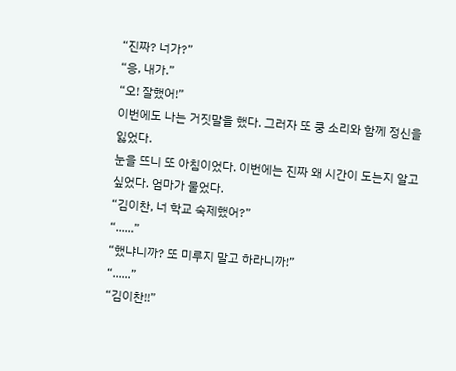“진짜? 너가?”
“응, 내가.”
“오! 잘했어!”
이번에도 나는 거짓말을 했다. 그러자 또 쿵 소리와 함께 정신을 잃었다.
눈을 뜨니 또 아침이었다. 이번에는 진짜 왜 시간이 도는지 알고 싶었다. 엄마가 물었다.
“김이찬, 너 학교 숙제했어?”
“......”
“했냐니까? 또 미루지 말고 하라니까!”
“......”
“김이찬!!”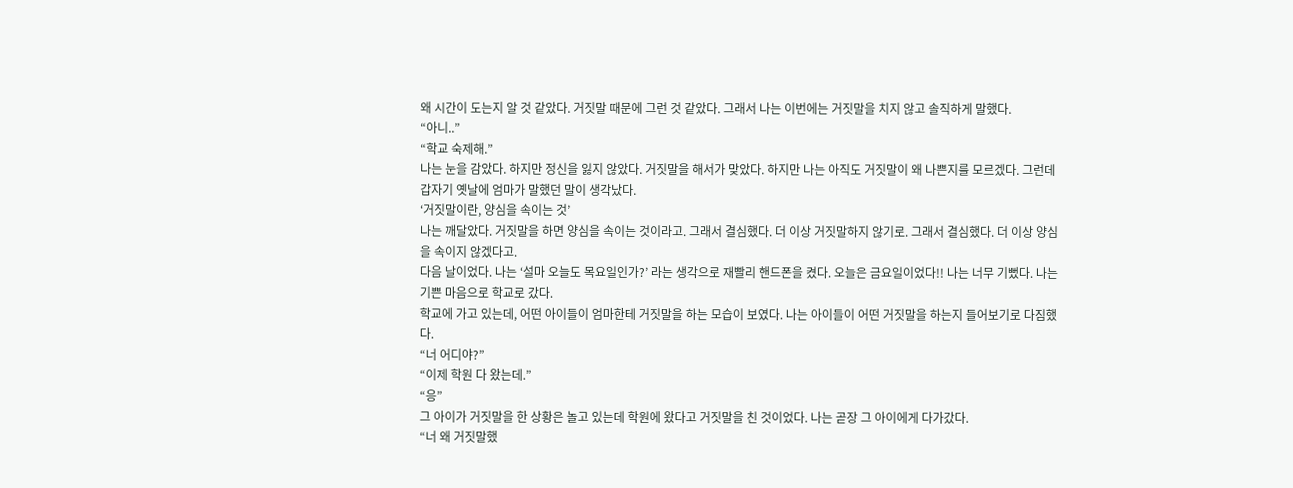왜 시간이 도는지 알 것 같았다. 거짓말 때문에 그런 것 같았다. 그래서 나는 이번에는 거짓말을 치지 않고 솔직하게 말했다.
“아니..”
“학교 숙제해.”
나는 눈을 감았다. 하지만 정신을 잃지 않았다. 거짓말을 해서가 맞았다. 하지만 나는 아직도 거짓말이 왜 나쁜지를 모르겠다. 그런데 갑자기 옛날에 엄마가 말했던 말이 생각났다.
‘거짓말이란, 양심을 속이는 것’
나는 깨달았다. 거짓말을 하면 양심을 속이는 것이라고. 그래서 결심했다. 더 이상 거짓말하지 않기로. 그래서 결심했다. 더 이상 양심을 속이지 않겠다고.
다음 날이었다. 나는 ‘설마 오늘도 목요일인가?’ 라는 생각으로 재빨리 핸드폰을 켰다. 오늘은 금요일이었다!! 나는 너무 기뻤다. 나는 기쁜 마음으로 학교로 갔다.
학교에 가고 있는데, 어떤 아이들이 엄마한테 거짓말을 하는 모습이 보였다. 나는 아이들이 어떤 거짓말을 하는지 들어보기로 다짐했다.
“너 어디야?”
“이제 학원 다 왔는데.”
“응”
그 아이가 거짓말을 한 상황은 놀고 있는데 학원에 왔다고 거짓말을 친 것이었다. 나는 곧장 그 아이에게 다가갔다.
“너 왜 거짓말했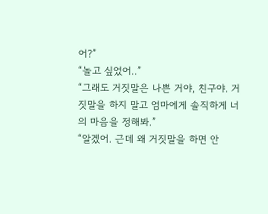어?”
“놀고 싶었어..”
“그래도 거짓말은 나쁜 거야, 친구야. 거짓말을 하지 말고 엄마에게 솔직하게 너의 마음을 정해봐.”
“알겠어. 근데 왜 거짓말을 하면 안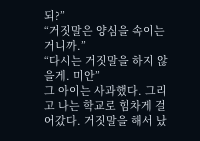되?”
“거짓말은 양심을 속이는 거니까.”
“다시는 거짓말을 하지 않을게. 미안”
그 아이는 사과했다. 그리고 나는 학교로 힘차게 걸어갔다. 거짓말을 해서 났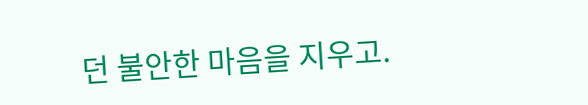던 불안한 마음을 지우고.